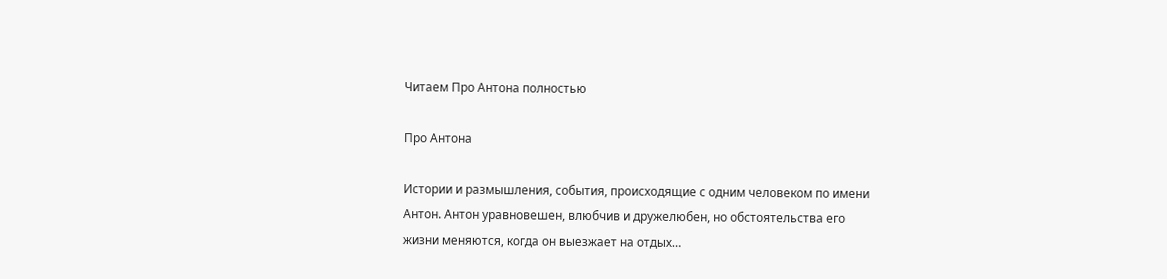Читаем Про Антона полностью

Про Антона

Истории и размышления, события, происходящие с одним человеком по имени Антон. Антон уравновешен, влюбчив и дружелюбен, но обстоятельства его жизни меняются, когда он выезжает на отдых…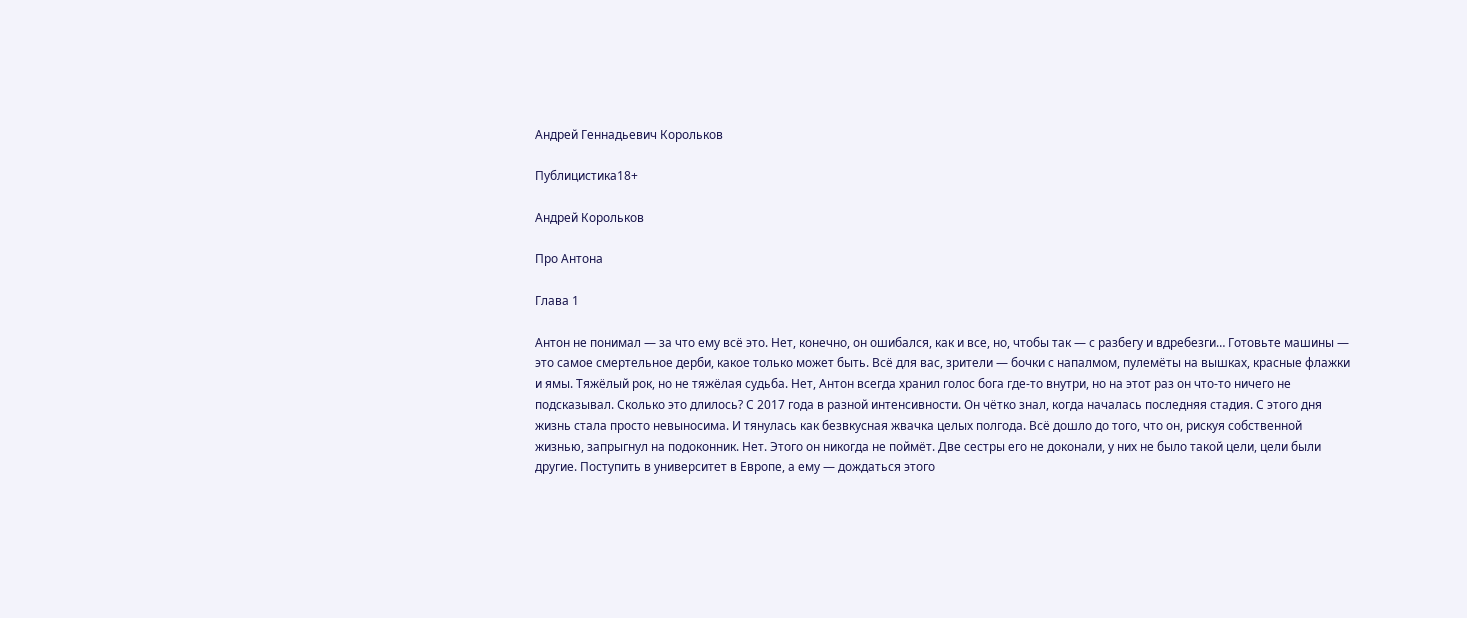Андрей Геннадьевич Корольков

Публицистика18+

Андрей Корольков

Про Антона

Глава 1

Антон не понимал — за что ему всё это. Нет, конечно, он ошибался, как и все, но, чтобы так — с разбегу и вдребезги… Готовьте машины — это самое смертельное дерби, какое только может быть. Всё для вас, зрители — бочки с напалмом, пулемёты на вышках, красные флажки и ямы. Тяжёлый рок, но не тяжёлая судьба. Нет, Антон всегда хранил голос бога где-то внутри, но на этот раз он что-то ничего не подсказывал. Сколько это длилось? С 2017 года в разной интенсивности. Он чётко знал, когда началась последняя стадия. С этого дня жизнь стала просто невыносима. И тянулась как безвкусная жвачка целых полгода. Всё дошло до того, что он, рискуя собственной жизнью, запрыгнул на подоконник. Нет. Этого он никогда не поймёт. Две сестры его не доконали, у них не было такой цели, цели были другие. Поступить в университет в Европе, а ему — дождаться этого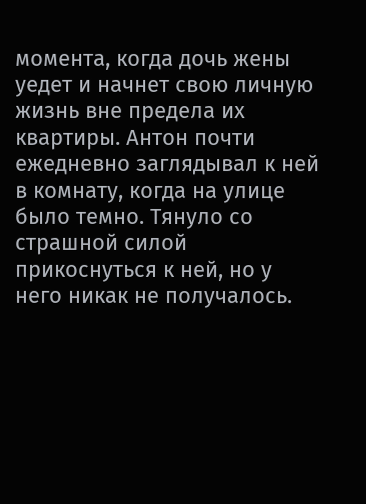момента, когда дочь жены уедет и начнет свою личную жизнь вне предела их квартиры. Антон почти ежедневно заглядывал к ней в комнату, когда на улице было темно. Тянуло со страшной силой прикоснуться к ней, но у него никак не получалось.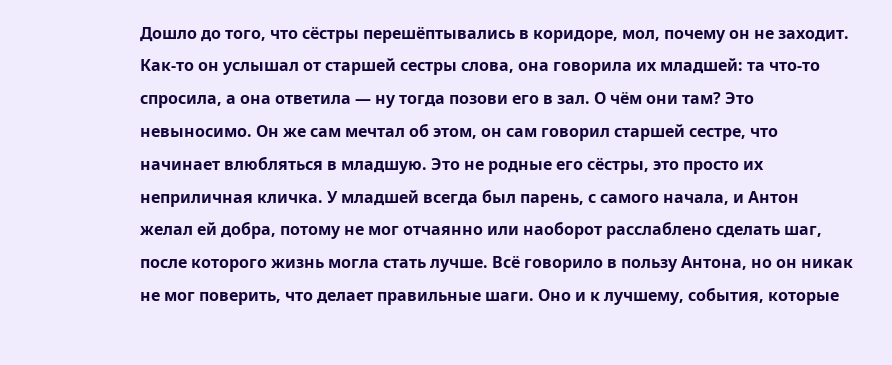Дошло до того, что сёстры перешёптывались в коридоре, мол, почему он не заходит. Как-то он услышал от старшей сестры слова, она говорила их младшей: та что-то спросила, а она ответила — ну тогда позови его в зал. О чём они там? Это невыносимо. Он же сам мечтал об этом, он сам говорил старшей сестре, что начинает влюбляться в младшую. Это не родные его сёстры, это просто их неприличная кличка. У младшей всегда был парень, с самого начала, и Антон желал ей добра, потому не мог отчаянно или наоборот расслаблено сделать шаг, после которого жизнь могла стать лучше. Всё говорило в пользу Антона, но он никак не мог поверить, что делает правильные шаги. Оно и к лучшему, события, которые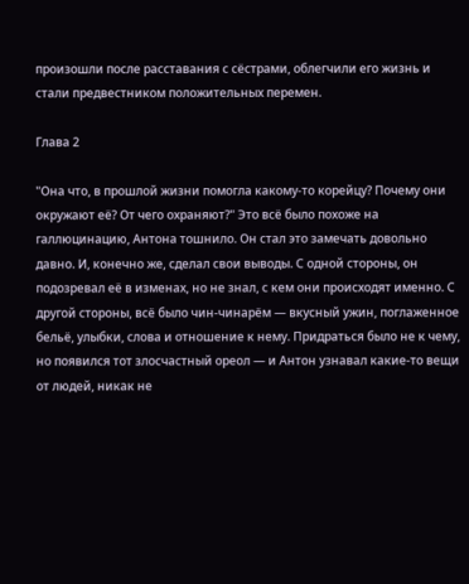произошли после расставания с сёстрами, облегчили его жизнь и стали предвестником положительных перемен.

Глава 2

"Она что, в прошлой жизни помогла какому-то корейцу? Почему они окружают её? От чего охраняют?" Это всё было похоже на галлюцинацию, Антона тошнило. Он стал это замечать довольно давно. И, конечно же, сделал свои выводы. С одной стороны, он подозревал её в изменах, но не знал, с кем они происходят именно. С другой стороны, всё было чин-чинарём — вкусный ужин, поглаженное бельё, улыбки, слова и отношение к нему. Придраться было не к чему, но появился тот злосчастный ореол — и Антон узнавал какие-то вещи от людей, никак не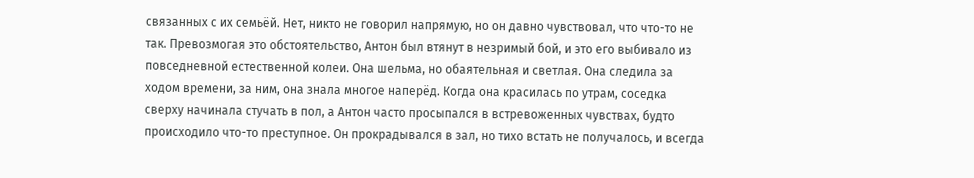связанных с их семьёй. Нет, никто не говорил напрямую, но он давно чувствовал, что что-то не так. Превозмогая это обстоятельство, Антон был втянут в незримый бой, и это его выбивало из повседневной естественной колеи. Она шельма, но обаятельная и светлая. Она следила за ходом времени, за ним, она знала многое наперёд. Когда она красилась по утрам, соседка сверху начинала стучать в пол, а Антон часто просыпался в встревоженных чувствах, будто происходило что-то преступное. Он прокрадывался в зал, но тихо встать не получалось, и всегда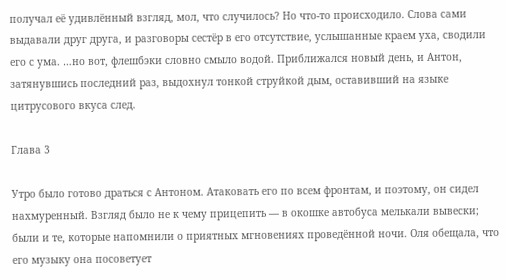получал её удивлённый взгляд, мол, что случилось? Но что-то происходило. Слова сами выдавали друг друга, и разговоры сестёр в его отсутствие, услышанные краем уха, сводили его с ума. …но вот, флешбэки словно смыло водой. Приближался новый день, и Антон, затянувшись последний раз, выдохнул тонкой струйкой дым, оставивший на языке цитрусового вкуса след.

Глава 3

Утро было готово драться с Антоном. Атаковать его по всем фронтам, и поэтому, он сидел нахмуренный. Взгляд было не к чему прицепить — в окошке автобуса мелькали вывески; были и те, которые напомнили о приятных мгновениях проведённой ночи. Оля обещала, что его музыку она посоветует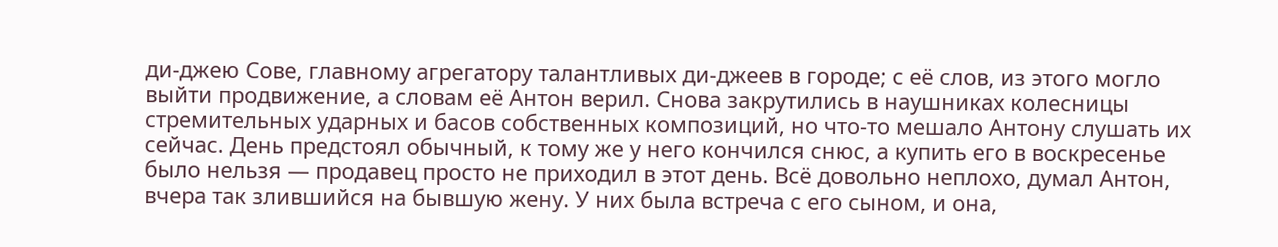ди-джею Сове, главному агрегатору талантливых ди-джеев в городе; с её слов, из этого могло выйти продвижение, а словам её Антон верил. Снова закрутились в наушниках колесницы стремительных ударных и басов собственных композиций, но что-то мешало Антону слушать их сейчас. День предстоял обычный, к тому же у него кончился снюс, а купить его в воскресенье было нельзя — продавец просто не приходил в этот день. Всё довольно неплохо, думал Антон, вчера так злившийся на бывшую жену. У них была встреча с его сыном, и она,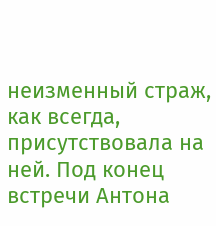неизменный страж, как всегда, присутствовала на ней. Под конец встречи Антона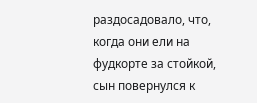раздосадовало, что, когда они ели на фудкорте за стойкой, сын повернулся к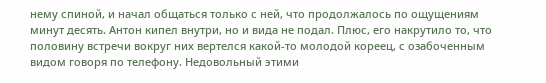нему спиной, и начал общаться только с ней, что продолжалось по ощущениям минут десять. Антон кипел внутри, но и вида не подал. Плюс, его накрутило то, что половину встречи вокруг них вертелся какой-то молодой кореец, с озабоченным видом говоря по телефону. Недовольный этими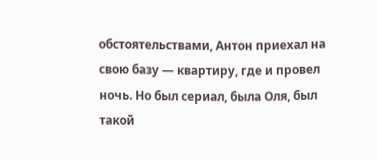обстоятельствами, Антон приехал на свою базу — квартиру, где и провел ночь. Но был сериал, была Оля, был такой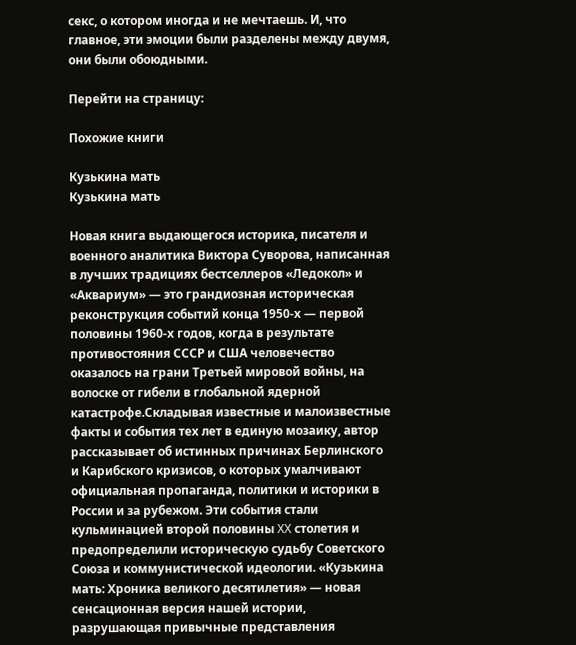секс, о котором иногда и не мечтаешь. И, что главное, эти эмоции были разделены между двумя, они были обоюдными.

Перейти на страницу:

Похожие книги

Кузькина мать
Кузькина мать

Новая книга выдающегося историка, писателя и военного аналитика Виктора Суворова, написанная в лучших традициях бестселлеров «Ледокол» и «Аквариум» — это грандиозная историческая реконструкция событий конца 1950-х — первой половины 1960-х годов, когда в результате противостояния СССР и США человечество оказалось на грани Третьей мировой войны, на волоске от гибели в глобальной ядерной катастрофе.Складывая известные и малоизвестные факты и события тех лет в единую мозаику, автор рассказывает об истинных причинах Берлинского и Карибского кризисов, о которых умалчивают официальная пропаганда, политики и историки в России и за рубежом. Эти события стали кульминацией второй половины XX столетия и предопределили историческую судьбу Советского Союза и коммунистической идеологии. «Кузькина мать: Хроника великого десятилетия» — новая сенсационная версия нашей истории, разрушающая привычные представления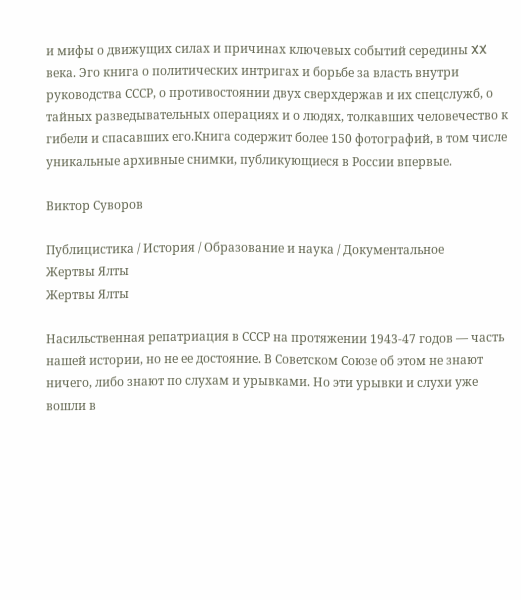и мифы о движущих силах и причинах ключевых событий середины XX века. Эго книга о политических интригах и борьбе за власть внутри руководства СССР, о противостоянии двух сверхдержав и их спецслужб, о тайных разведывательных операциях и о людях, толкавших человечество к гибели и спасавших его.Книга содержит более 150 фотографий, в том числе уникальные архивные снимки, публикующиеся в России впервые.

Виктор Суворов

Публицистика / История / Образование и наука / Документальное
Жертвы Ялты
Жертвы Ялты

Насильственная репатриация в СССР на протяжении 1943-47 годов — часть нашей истории, но не ее достояние. В Советском Союзе об этом не знают ничего, либо знают по слухам и урывками. Но эти урывки и слухи уже вошли в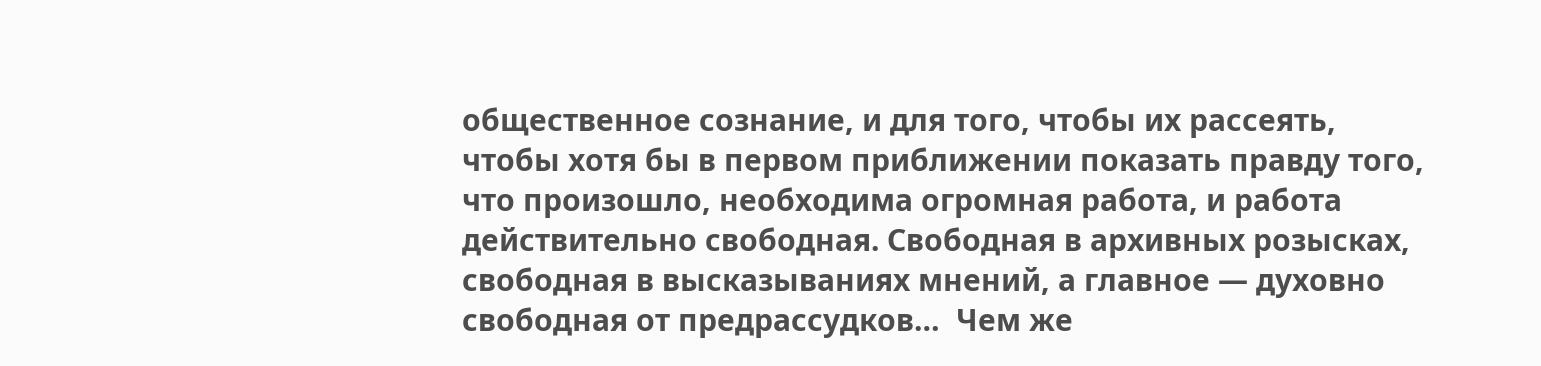общественное сознание, и для того, чтобы их рассеять, чтобы хотя бы в первом приближении показать правду того, что произошло, необходима огромная работа, и работа действительно свободная. Свободная в архивных розысках, свободная в высказываниях мнений, а главное — духовно свободная от предрассудков…  Чем же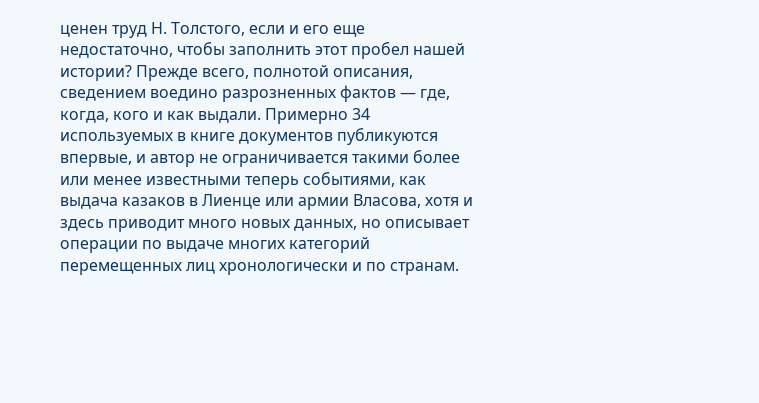ценен труд Н. Толстого, если и его еще недостаточно, чтобы заполнить этот пробел нашей истории? Прежде всего, полнотой описания, сведением воедино разрозненных фактов — где, когда, кого и как выдали. Примерно 34 используемых в книге документов публикуются впервые, и автор не ограничивается такими более или менее известными теперь событиями, как выдача казаков в Лиенце или армии Власова, хотя и здесь приводит много новых данных, но описывает операции по выдаче многих категорий перемещенных лиц хронологически и по странам.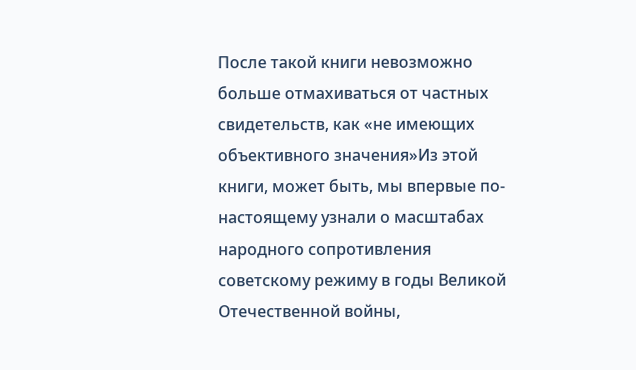После такой книги невозможно больше отмахиваться от частных свидетельств, как «не имеющих объективного значения»Из этой книги, может быть, мы впервые по-настоящему узнали о масштабах народного сопротивления советскому режиму в годы Великой Отечественной войны,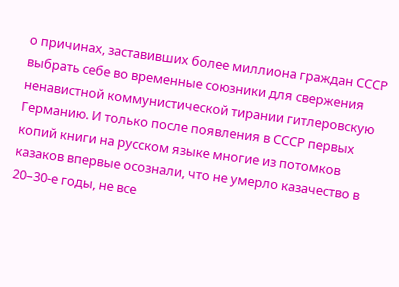о причинах, заставивших более миллиона граждан СССР выбрать себе во временные союзники для свержения ненавистной коммунистической тирании гитлеровскую Германию. И только после появления в СССР первых копий книги на русском языке многие из потомков казаков впервые осознали, что не умерло казачество в 20–30-е годы, не все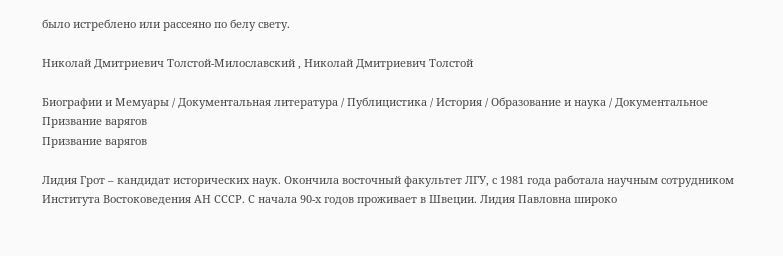было истреблено или рассеяно по белу свету.

Николай Дмитриевич Толстой-Милославский , Николай Дмитриевич Толстой

Биографии и Мемуары / Документальная литература / Публицистика / История / Образование и наука / Документальное
Призвание варягов
Призвание варягов

Лидия Грот – кандидат исторических наук. Окончила восточный факультет ЛГУ, с 1981 года работала научным сотрудником Института Востоковедения АН СССР. С начала 90-х годов проживает в Швеции. Лидия Павловна широко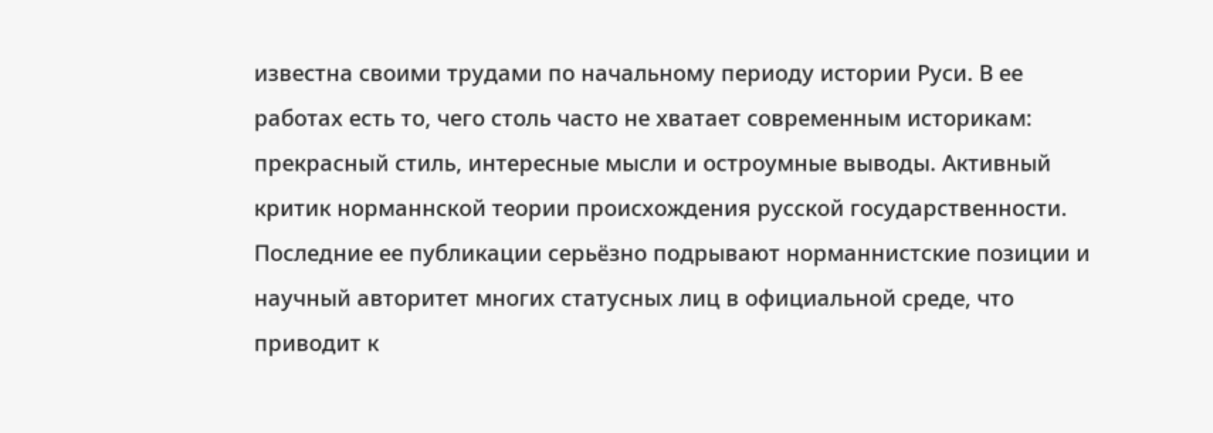известна своими трудами по начальному периоду истории Руси. В ее работах есть то, чего столь часто не хватает современным историкам: прекрасный стиль, интересные мысли и остроумные выводы. Активный критик норманнской теории происхождения русской государственности. Последние ее публикации серьёзно подрывают норманнистские позиции и научный авторитет многих статусных лиц в официальной среде, что приводит к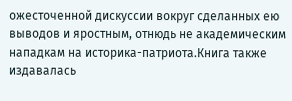ожесточенной дискуссии вокруг сделанных ею выводов и яростным, отнюдь не академическим нападкам на историка-патриота.Книга также издавалась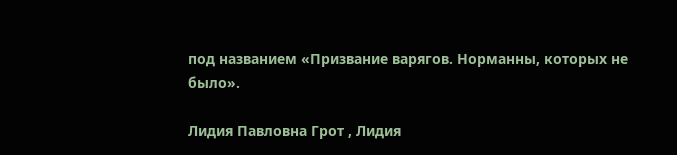под названием «Призвание варягов. Норманны, которых не было».

Лидия Павловна Грот , Лидия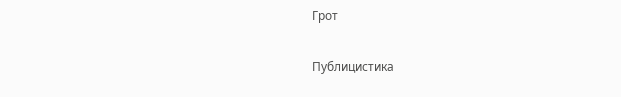Грот

Публицистика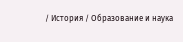/ История / Образование и наука